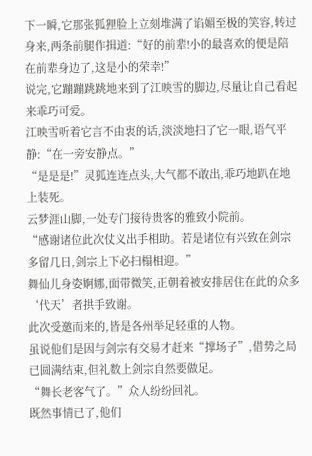下一瞬,它那张狐狸脸上立刻堆满了谄媚至极的笑容,转过身来,两条前腿作揖道:“好的前辈!小的最喜欢的便是陪在前辈身边了,这是小的荣幸!”
说完,它蹦蹦跳跳地来到了江映雪的脚边,尽量让自己看起来乖巧可爱。
江映雪听着它言不由衷的话,淡淡地扫了它一眼,语气平静:“在一旁安静点。”
“是是是!”灵狐连连点头,大气都不敢出,乖巧地趴在地上装死。
云梦涯山脚,一处专门接待贵客的雅致小院前。
“感谢诸位此次仗义出手相助。若是诸位有兴致在剑宗多留几日,剑宗上下必扫榻相迎。”
舞仙儿身姿婀娜,面带微笑,正朝着被安排居住在此的众多‘代天’者拱手致谢。
此次受邀而来的,皆是各州举足轻重的人物。
虽说他们是因与剑宗有交易才赶来“撑场子”,借势之局已圆满结束,但礼数上剑宗自然要做足。
“舞长老客气了。”众人纷纷回礼。
既然事情已了,他们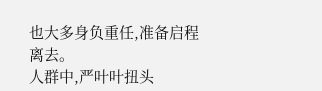也大多身负重任,准备启程离去。
人群中,严叶叶扭头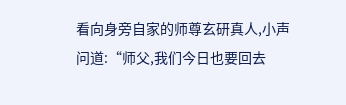看向身旁自家的师尊玄研真人,小声问道:“师父,我们今日也要回去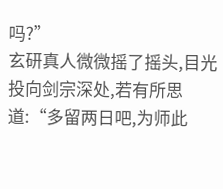吗?”
玄研真人微微摇了摇头,目光投向剑宗深处,若有所思道:“多留两日吧,为师此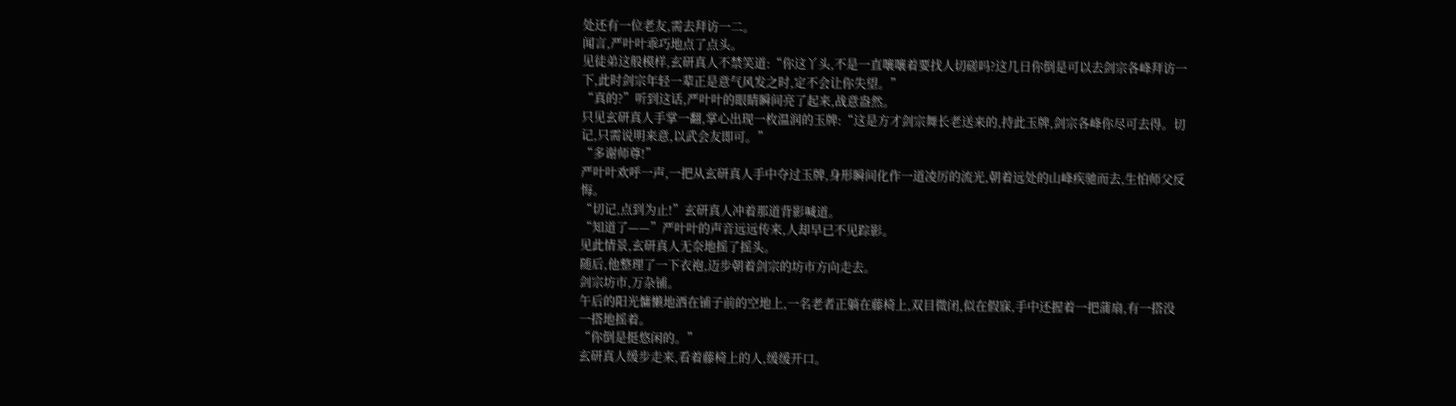处还有一位老友,需去拜访一二。
闻言,严叶叶乖巧地点了点头。
见徒弟这般模样,玄研真人不禁笑道:“你这丫头,不是一直嚷嚷着要找人切磋吗?这几日你倒是可以去剑宗各峰拜访一下,此时剑宗年轻一辈正是意气风发之时,定不会让你失望。”
“真的?”听到这话,严叶叶的眼睛瞬间亮了起来,战意盎然。
只见玄研真人手掌一翻,掌心出现一枚温润的玉牌:“这是方才剑宗舞长老送来的,持此玉牌,剑宗各峰你尽可去得。切记,只需说明来意,以武会友即可。”
“多谢师尊!”
严叶叶欢呼一声,一把从玄研真人手中夺过玉牌,身形瞬间化作一道凌厉的流光,朝着远处的山峰疾驰而去,生怕师父反悔。
“切记,点到为止!”玄研真人冲着那道背影喊道。
“知道了——”严叶叶的声音远远传来,人却早已不见踪影。
见此情景,玄研真人无奈地摇了摇头。
随后,他整理了一下衣袍,迈步朝着剑宗的坊市方向走去。
剑宗坊市,万杂铺。
午后的阳光慵懒地洒在铺子前的空地上,一名老者正躺在藤椅上,双目微闭,似在假寐,手中还握着一把蒲扇,有一搭没一搭地摇着。
“你倒是挺悠闲的。”
玄研真人缓步走来,看着藤椅上的人,缓缓开口。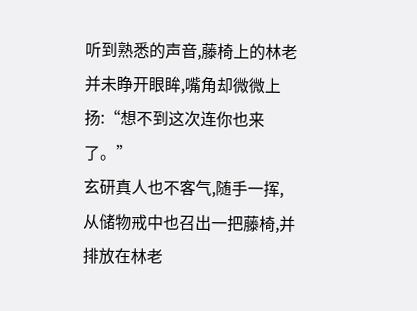听到熟悉的声音,藤椅上的林老并未睁开眼眸,嘴角却微微上扬:“想不到这次连你也来了。”
玄研真人也不客气,随手一挥,从储物戒中也召出一把藤椅,并排放在林老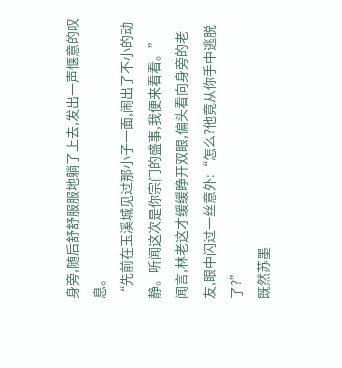身旁,随后舒舒服服地躺了上去,发出一声惬意的叹息。
“先前在玉溪城见过那小子一面,闹出了不小的动静。听闻这次是你宗门的盛事,我便来看看。”
闻言,林老这才缓缓睁开双眼,偏头看向身旁的老友,眼中闪过一丝意外:“怎么?他竟从你手中逃脱了?”
既然苏墨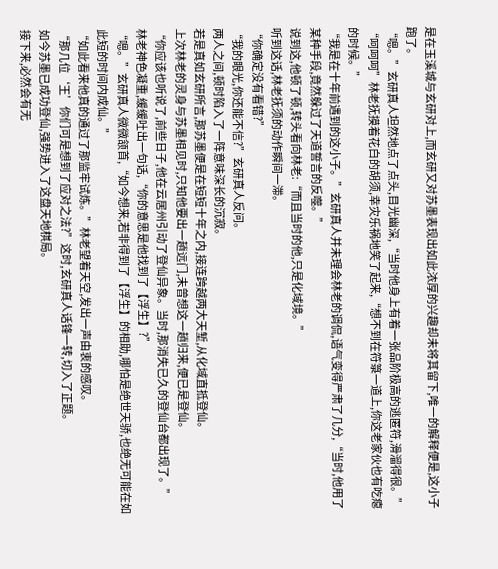是在玉溪城与玄研对上,而玄研又对苏墨表现出如此浓厚的兴趣却未将其留下,唯一的解释便是,这小子跑了。
“嗯。”玄研真人坦然地点了点头,目光幽深,“当时他身上有着一张品阶极高的逃匿符,滑溜得很。”
“呵呵呵”林老抚摸着花白的胡须,幸灾乐祸地笑了起来,“想不到在符箓一道上,你这老家伙也有吃瘪的时候。”
“我是在十年前遇到的这小子。”玄研真人并未理会林老的调侃,语气变得严肃了几分,“当时,他用了某种手段,竟然躲过了天道誓言的反噬。”
说到这,他顿了顿,转头看向林老:“而且当时的他,只是化域境。”
听到这话,林老抚须的动作瞬间一滞。
“你确定没有看错?”
“我的眼光,你还能不信?”玄研真人反问。
两人之间,顿时陷入了一阵意味深长的沉寂。
若是真如玄研所言,那苏墨便是在短短十年之内,接连跨越两大天堑,从化域直抵登仙。
上次林老的灵身与苏墨相见时,只知他要出一趟远门,未曾想这一趟归来,便已是登仙。
“你应该也听说了,前些日子,他在云居州引动了登仙异象。当时,那消失已久的登仙台都出现了。”
林老神色凝重,缓缓吐出一句话,“你的意思是他找到了【浮生】?”
“嗯。”玄研真人微微颔首,“如今想来,若非得到了【浮生】的相助,哪怕是绝世天骄,也绝无可能在如此短的时间内成仙。”
“如此看来他真的通过了那监牢试炼。”林老望着天空,发出一声由衷的感叹。
“那几位‘王’你们可是想到了应对之法?”这时,玄研真人话锋一转,切入了正题。
如今苏墨已成功登仙,强势进入了这盘天地棋局。
接下来,必然会有无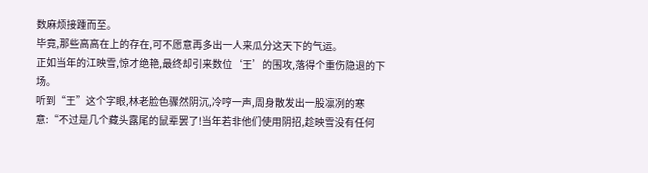数麻烦接踵而至。
毕竟,那些高高在上的存在,可不愿意再多出一人来瓜分这天下的气运。
正如当年的江映雪,惊才绝艳,最终却引来数位‘王’的围攻,落得个重伤隐退的下场。
听到“王”这个字眼,林老脸色骤然阴沉,冷哼一声,周身散发出一股凛冽的寒意:“不过是几个藏头露尾的鼠辈罢了!当年若非他们使用阴招,趁映雪没有任何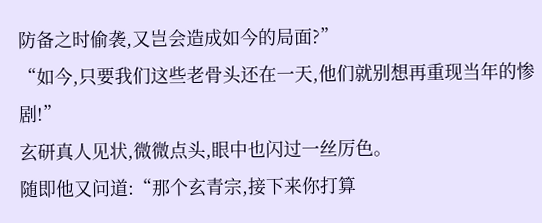防备之时偷袭,又岂会造成如今的局面?”
“如今,只要我们这些老骨头还在一天,他们就别想再重现当年的惨剧!”
玄研真人见状,微微点头,眼中也闪过一丝厉色。
随即他又问道:“那个玄青宗,接下来你打算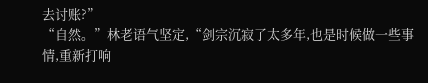去讨账?”
“自然。”林老语气坚定,“剑宗沉寂了太多年,也是时候做一些事情,重新打响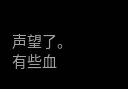声望了。有些血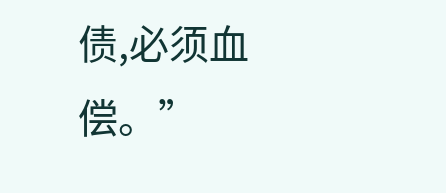债,必须血偿。”